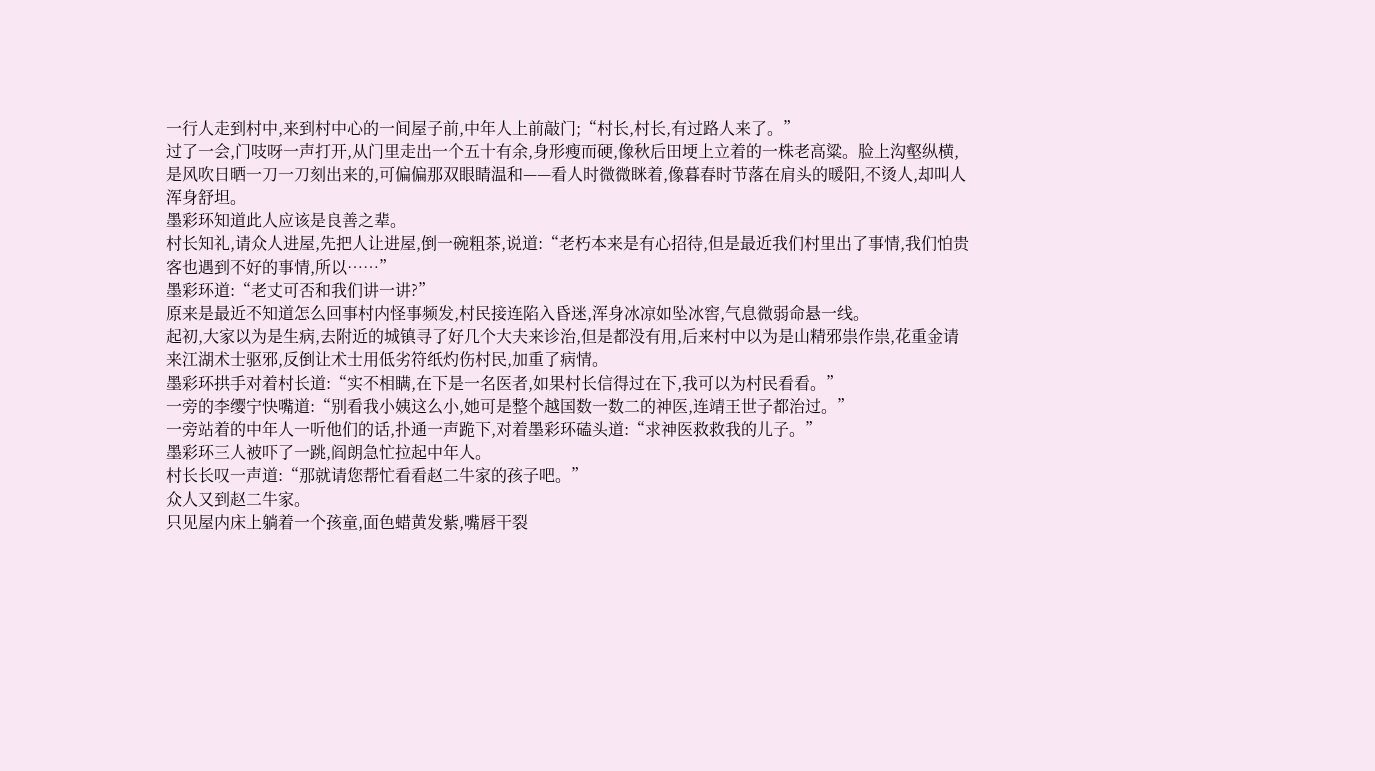一行人走到村中,来到村中心的一间屋子前,中年人上前敲门;“村长,村长,有过路人来了。”
过了一会,门吱呀一声打开,从门里走出一个五十有余,身形瘦而硬,像秋后田埂上立着的一株老高粱。脸上沟壑纵横,是风吹日晒一刀一刀刻出来的,可偏偏那双眼睛温和——看人时微微眯着,像暮春时节落在肩头的暖阳,不烫人,却叫人浑身舒坦。
墨彩环知道此人应该是良善之辈。
村长知礼,请众人进屋,先把人让进屋,倒一碗粗茶,说道:“老朽本来是有心招待,但是最近我们村里出了事情,我们怕贵客也遇到不好的事情,所以……”
墨彩环道:“老丈可否和我们讲一讲?”
原来是最近不知道怎么回事村内怪事频发,村民接连陷入昏迷,浑身冰凉如坠冰窖,气息微弱命悬一线。
起初,大家以为是生病,去附近的城镇寻了好几个大夫来诊治,但是都没有用,后来村中以为是山精邪祟作祟,花重金请来江湖术士驱邪,反倒让术士用低劣符纸灼伤村民,加重了病情。
墨彩环拱手对着村长道:“实不相瞒,在下是一名医者,如果村长信得过在下,我可以为村民看看。”
一旁的李缨宁快嘴道:“别看我小姨这么小,她可是整个越国数一数二的神医,连靖王世子都治过。”
一旁站着的中年人一听他们的话,扑通一声跪下,对着墨彩环磕头道:“求神医救救我的儿子。”
墨彩环三人被吓了一跳,阎朗急忙拉起中年人。
村长长叹一声道:“那就请您帮忙看看赵二牛家的孩子吧。”
众人又到赵二牛家。
只见屋内床上躺着一个孩童,面色蜡黄发紫,嘴唇干裂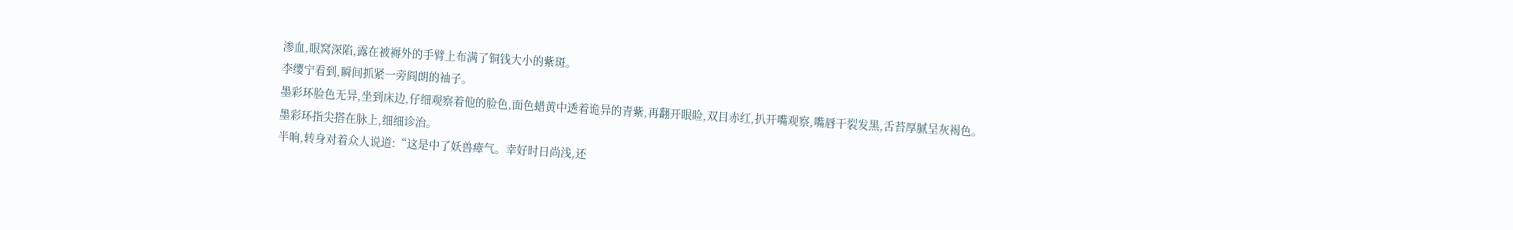渗血,眼窝深陷,露在被褥外的手臂上布满了铜钱大小的紫斑。
李缨宁看到,瞬间抓紧一旁阎朗的袖子。
墨彩环脸色无异,坐到床边,仔细观察着他的脸色,面色蜡黄中透着诡异的青紫,再翻开眼睑,双目赤红,扒开嘴观察,嘴唇干裂发黑,舌苔厚腻呈灰褐色。
墨彩环指尖搭在脉上,细细诊治。
半晌,转身对着众人说道:“这是中了妖兽瘴气。幸好时日尚浅,还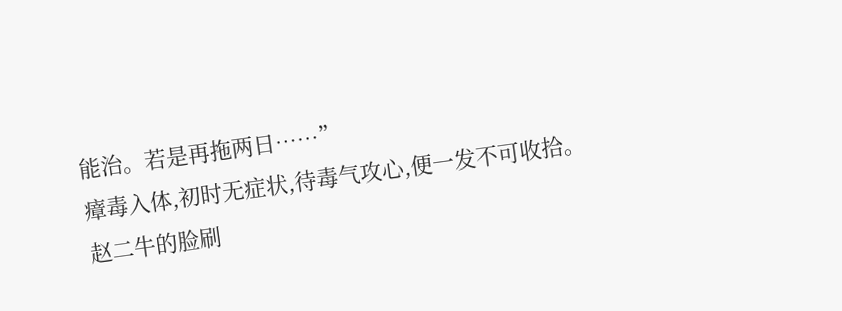能治。若是再拖两日……”
瘴毒入体,初时无症状,待毒气攻心,便一发不可收拾。
赵二牛的脸刷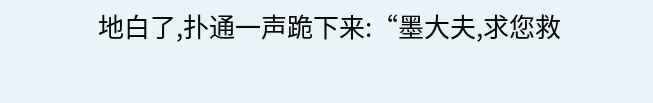地白了,扑通一声跪下来:“墨大夫,求您救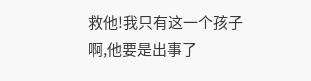救他!我只有这一个孩子啊,他要是出事了